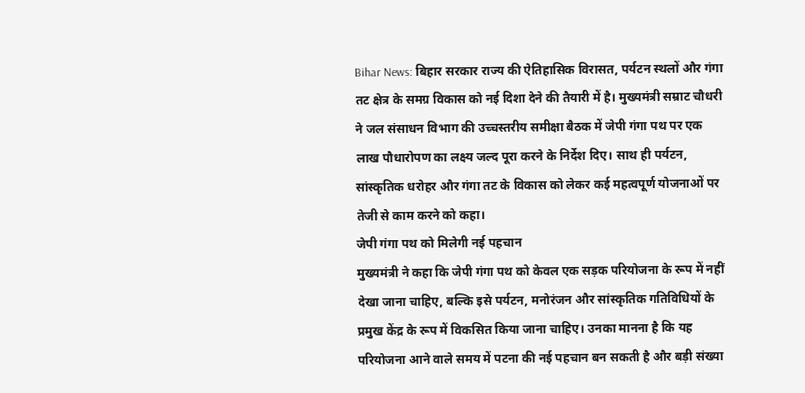Bihar News: बिहार सरकार राज्य की ऐतिहासिक विरासत, पर्यटन स्थलों और गंगा तट क्षेत्र के समग्र विकास को नई दिशा देने की तैयारी में है। मुख्यमंत्री सम्राट चौधरी ने जल संसाधन विभाग की उच्चस्तरीय समीक्षा बैठक में जेपी गंगा पथ पर एक लाख पौधारोपण का लक्ष्य जल्द पूरा करने के निर्देश दिए। साथ ही पर्यटन, सांस्कृतिक धरोहर और गंगा तट के विकास को लेकर कई महत्वपूर्ण योजनाओं पर तेजी से काम करने को कहा।
जेपी गंगा पथ को मिलेगी नई पहचान
मुख्यमंत्री ने कहा कि जेपी गंगा पथ को केवल एक सड़क परियोजना के रूप में नहीं देखा जाना चाहिए, बल्कि इसे पर्यटन, मनोरंजन और सांस्कृतिक गतिविधियों के प्रमुख केंद्र के रूप में विकसित किया जाना चाहिए। उनका मानना है कि यह परियोजना आने वाले समय में पटना की नई पहचान बन सकती है और बड़ी संख्या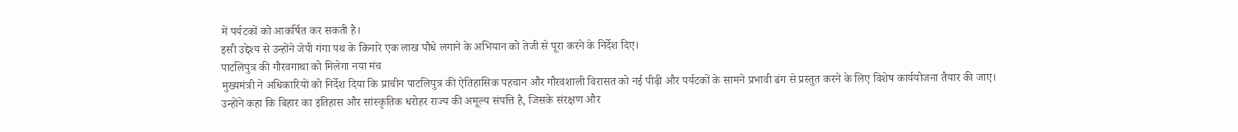में पर्यटकों को आकर्षित कर सकती है।
इसी उद्देश्य से उन्होंने जेपी गंगा पथ के किनारे एक लाख पौधे लगाने के अभियान को तेजी से पूरा करने के निर्देश दिए।
पाटलिपुत्र की गौरवगाथा को मिलेगा नया मंच
मुख्यमंत्री ने अधिकारियों को निर्देश दिया कि प्राचीन पाटलिपुत्र की ऐतिहासिक पहचान और गौरवशाली विरासत को नई पीढ़ी और पर्यटकों के सामने प्रभावी ढंग से प्रस्तुत करने के लिए विशेष कार्ययोजना तैयार की जाए।
उन्होंने कहा कि बिहार का इतिहास और सांस्कृतिक धरोहर राज्य की अमूल्य संपत्ति है, जिसके संरक्षण और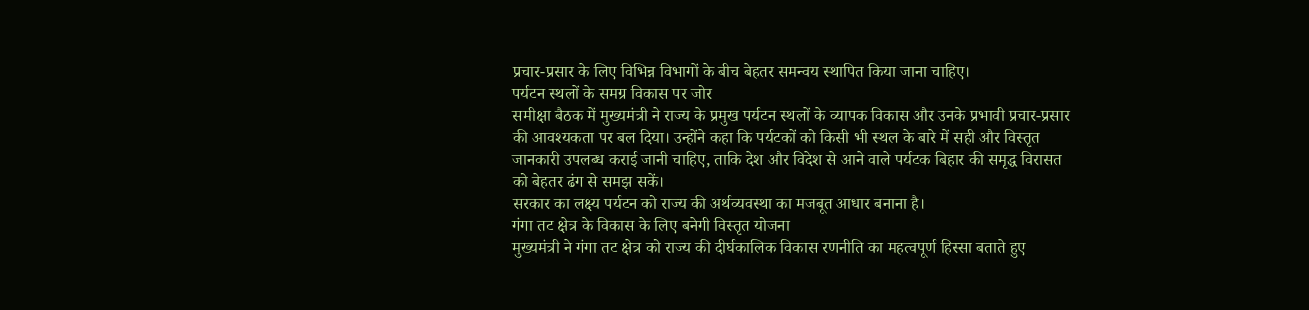प्रचार-प्रसार के लिए विभिन्न विभागों के बीच बेहतर समन्वय स्थापित किया जाना चाहिए।
पर्यटन स्थलों के समग्र विकास पर जोर
समीक्षा बैठक में मुख्यमंत्री ने राज्य के प्रमुख पर्यटन स्थलों के व्यापक विकास और उनके प्रभावी प्रचार-प्रसार की आवश्यकता पर बल दिया। उन्होंने कहा कि पर्यटकों को किसी भी स्थल के बारे में सही और विस्तृत जानकारी उपलब्ध कराई जानी चाहिए, ताकि देश और विदेश से आने वाले पर्यटक बिहार की समृद्ध विरासत को बेहतर ढंग से समझ सकें।
सरकार का लक्ष्य पर्यटन को राज्य की अर्थव्यवस्था का मजबूत आधार बनाना है।
गंगा तट क्षेत्र के विकास के लिए बनेगी विस्तृत योजना
मुख्यमंत्री ने गंगा तट क्षेत्र को राज्य की दीर्घकालिक विकास रणनीति का महत्वपूर्ण हिस्सा बताते हुए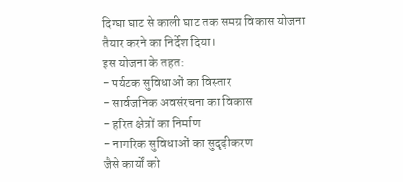दिग्घा घाट से काली घाट तक समग्र विकास योजना तैयार करने का निर्देश दिया।
इस योजना के तहत:
- पर्यटक सुविधाओं का विस्तार
- सार्वजनिक अवसंरचना का विकास
- हरित क्षेत्रों का निर्माण
- नागरिक सुविधाओं का सुदृढ़ीकरण
जैसे कार्यों को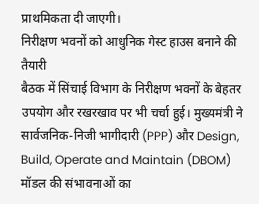प्राथमिकता दी जाएगी।
निरीक्षण भवनों को आधुनिक गेस्ट हाउस बनाने की तैयारी
बैठक में सिंचाई विभाग के निरीक्षण भवनों के बेहतर उपयोग और रखरखाव पर भी चर्चा हुई। मुख्यमंत्री ने सार्वजनिक-निजी भागीदारी (PPP) और Design, Build, Operate and Maintain (DBOM) मॉडल की संभावनाओं का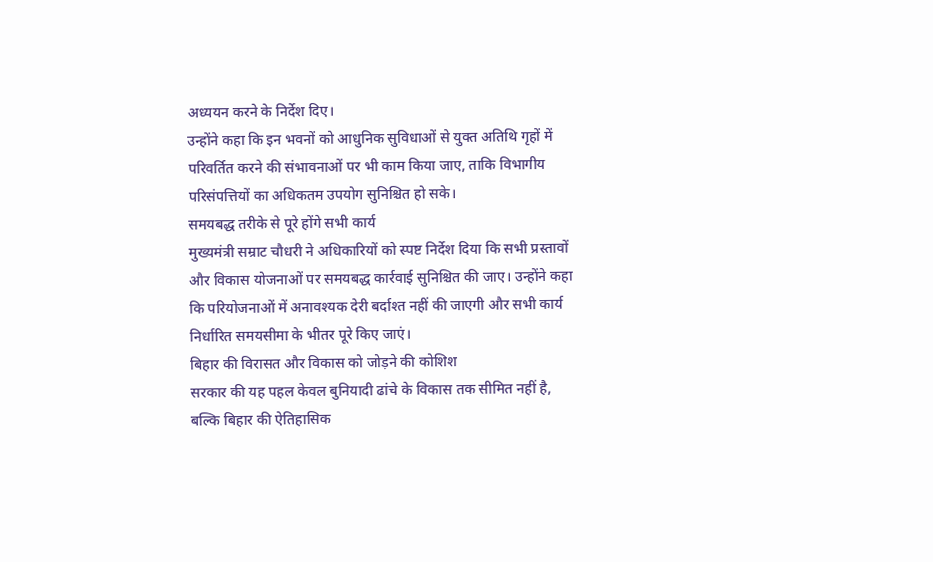अध्ययन करने के निर्देश दिए।
उन्होंने कहा कि इन भवनों को आधुनिक सुविधाओं से युक्त अतिथि गृहों में परिवर्तित करने की संभावनाओं पर भी काम किया जाए, ताकि विभागीय परिसंपत्तियों का अधिकतम उपयोग सुनिश्चित हो सके।
समयबद्ध तरीके से पूरे होंगे सभी कार्य
मुख्यमंत्री सम्राट चौधरी ने अधिकारियों को स्पष्ट निर्देश दिया कि सभी प्रस्तावों और विकास योजनाओं पर समयबद्ध कार्रवाई सुनिश्चित की जाए। उन्होंने कहा कि परियोजनाओं में अनावश्यक देरी बर्दाश्त नहीं की जाएगी और सभी कार्य निर्धारित समयसीमा के भीतर पूरे किए जाएं।
बिहार की विरासत और विकास को जोड़ने की कोशिश
सरकार की यह पहल केवल बुनियादी ढांचे के विकास तक सीमित नहीं है, बल्कि बिहार की ऐतिहासिक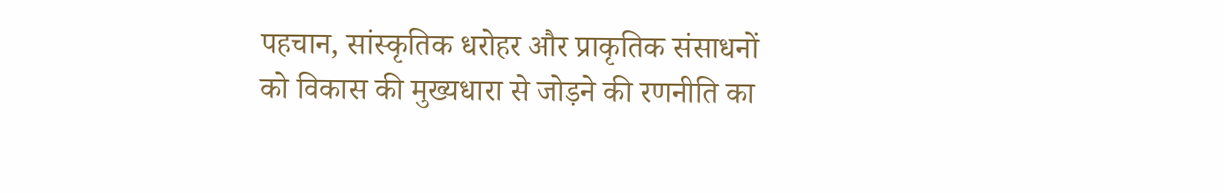पहचान, सांस्कृतिक धरोहर और प्राकृतिक संसाधनों को विकास की मुख्यधारा से जोड़ने की रणनीति का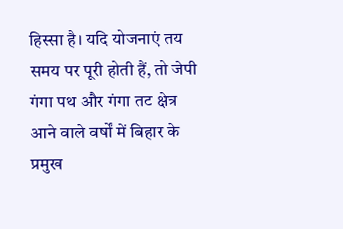हिस्सा है। यदि योजनाएं तय समय पर पूरी होती हैं, तो जेपी गंगा पथ और गंगा तट क्षेत्र आने वाले वर्षों में बिहार के प्रमुख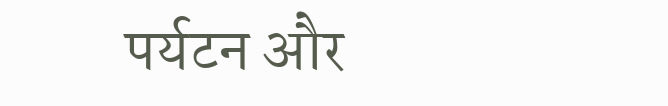पर्यटन और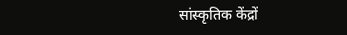सांस्कृतिक केंद्रों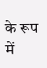के रूप में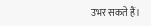उभर सकते हैं।